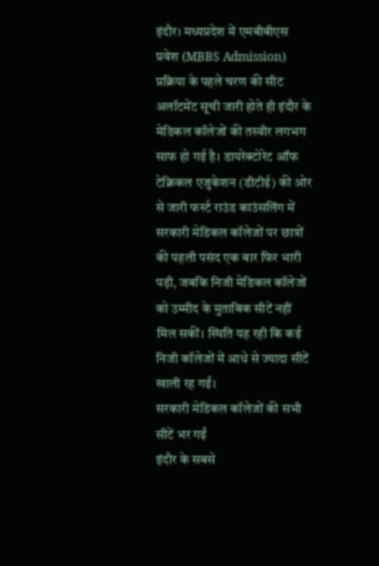इंदौर। मध्यप्रदेश में एमबीबीएस प्रवेश (MBBS Admission) प्रक्रिया के पहले चरण की सीट अलॉटमेंट सूची जारी होते ही इंदौर के मेडिकल कॉलेजों की तस्वीर लगभग साफ हो गई है। डायरेक्टोरेट ऑफ टेक्निकल एजुकेशन (डीटीई) की ओर से जारी फर्स्ट राउंड काउंसलिंग में सरकारी मेडिकल कॉलेजों पर छात्रों की पहली पसंद एक बार फिर भारी पड़ी, जबकि निजी मेडिकल कॉलेजों को उम्मीद के मुताबिक सीटें नहीं मिल सकीं। स्थिति यह रही कि कई निजी कॉलेजों में आधे से ज्यादा सीटें खाली रह गईं।
सरकारी मेडिकल कॉलेजों की सभी सीटें भर गईं
इंदौर के सबसे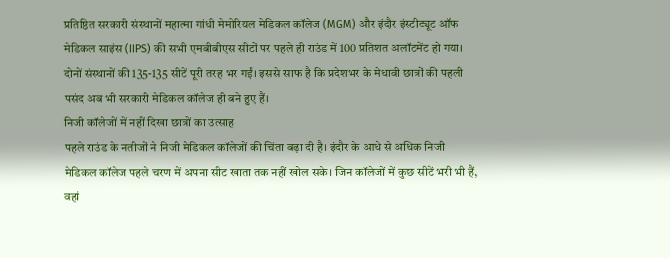प्रतिष्ठित सरकारी संस्थानों महात्मा गांधी मेमोरियल मेडिकल कॉलेज (MGM) और इंदौर इंस्टीट्यूट ऑफ मेडिकल साइंस (IIPS) की सभी एमबीबीएस सीटों पर पहले ही राउंड में 100 प्रतिशत अलॉटमेंट हो गया। दोनों संस्थानों की 135-135 सीटें पूरी तरह भर गईं। इससे साफ है कि प्रदेशभर के मेधावी छात्रों की पहली पसंद अब भी सरकारी मेडिकल कॉलेज ही बने हुए हैं।
निजी कॉलेजों में नहीं दिखा छात्रों का उत्साह
पहले राउंड के नतीजों ने निजी मेडिकल कॉलेजों की चिंता बढ़ा दी है। इंदौर के आधे से अधिक निजी मेडिकल कॉलेज पहले चरण में अपना सीट खाता तक नहीं खोल सके। जिन कॉलेजों में कुछ सीटें भरी भी हैं, वहां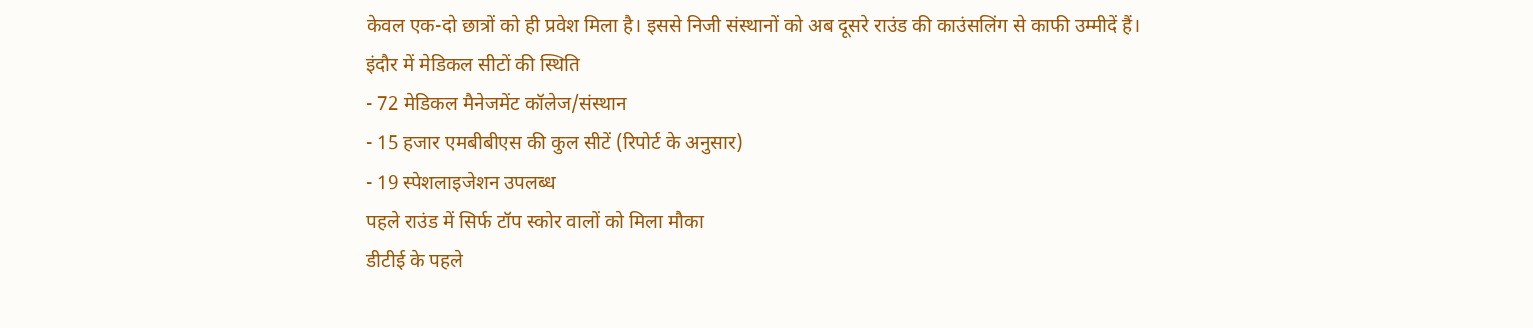केवल एक-दो छात्रों को ही प्रवेश मिला है। इससे निजी संस्थानों को अब दूसरे राउंड की काउंसलिंग से काफी उम्मीदें हैं।
इंदौर में मेडिकल सीटों की स्थिति
- 72 मेडिकल मैनेजमेंट कॉलेज/संस्थान
- 15 हजार एमबीबीएस की कुल सीटें (रिपोर्ट के अनुसार)
- 19 स्पेशलाइजेशन उपलब्ध
पहले राउंड में सिर्फ टॉप स्कोर वालों को मिला मौका
डीटीई के पहले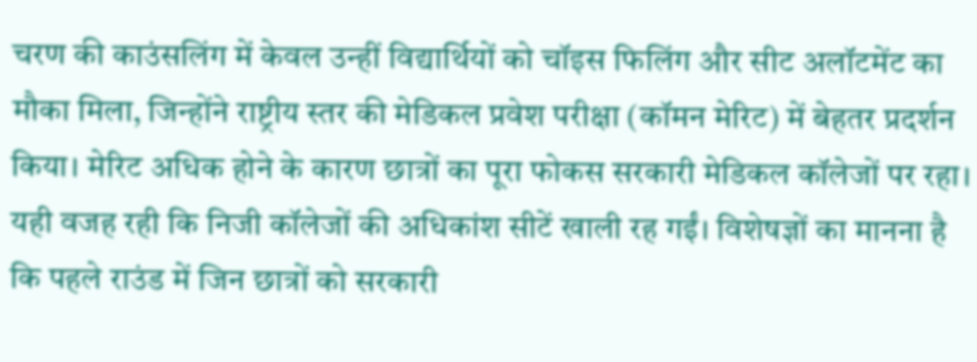चरण की काउंसलिंग में केवल उन्हीं विद्यार्थियों को चॉइस फिलिंग और सीट अलॉटमेंट का मौका मिला, जिन्होंने राष्ट्रीय स्तर की मेडिकल प्रवेश परीक्षा (कॉमन मेरिट) में बेहतर प्रदर्शन किया। मेरिट अधिक होने के कारण छात्रों का पूरा फोकस सरकारी मेडिकल कॉलेजों पर रहा। यही वजह रही कि निजी कॉलेजों की अधिकांश सीटें खाली रह गईं। विशेषज्ञों का मानना है कि पहले राउंड में जिन छात्रों को सरकारी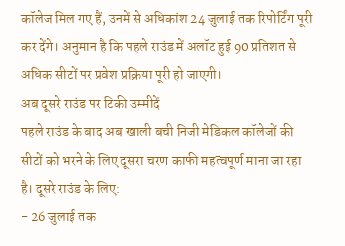कॉलेज मिल गए हैं, उनमें से अधिकांश 24 जुलाई तक रिपोर्टिंग पूरी कर देंगे। अनुमान है कि पहले राउंड में अलॉट हुई 90 प्रतिशत से अधिक सीटों पर प्रवेश प्रक्रिया पूरी हो जाएगी।
अब दूसरे राउंड पर टिकी उम्मीदें
पहले राउंड के बाद अब खाली बची निजी मेडिकल कॉलेजों की सीटों को भरने के लिए दूसरा चरण काफी महत्वपूर्ण माना जा रहा है। दूसरे राउंड के लिए:
- 26 जुलाई तक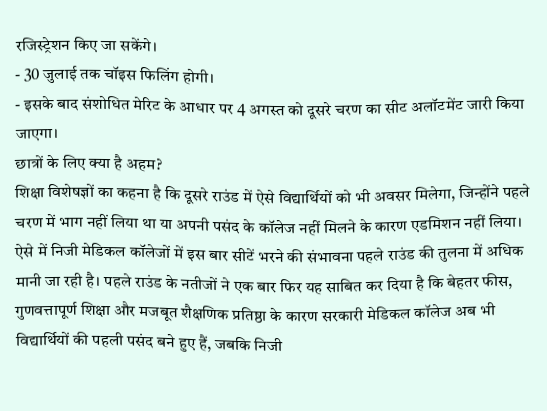रजिस्ट्रेशन किए जा सकेंगे।
- 30 जुलाई तक चॉइस फिलिंग होगी।
- इसके बाद संशोधित मेरिट के आधार पर 4 अगस्त को दूसरे चरण का सीट अलॉटमेंट जारी किया जाएगा।
छात्रों के लिए क्या है अहम?
शिक्षा विशेषज्ञों का कहना है कि दूसरे राउंड में ऐसे विद्यार्थियों को भी अवसर मिलेगा, जिन्होंने पहले चरण में भाग नहीं लिया था या अपनी पसंद के कॉलेज नहीं मिलने के कारण एडमिशन नहीं लिया। ऐसे में निजी मेडिकल कॉलेजों में इस बार सीटें भरने की संभावना पहले राउंड की तुलना में अधिक मानी जा रही है। पहले राउंड के नतीजों ने एक बार फिर यह साबित कर दिया है कि बेहतर फीस, गुणवत्तापूर्ण शिक्षा और मजबूत शैक्षणिक प्रतिष्ठा के कारण सरकारी मेडिकल कॉलेज अब भी विद्यार्थियों की पहली पसंद बने हुए हैं, जबकि निजी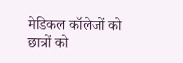मेडिकल कॉलेजों को छात्रों को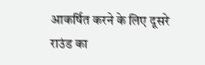आकर्षित करने के लिए दूसरे राउंड का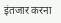इंतजार करना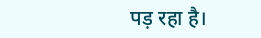पड़ रहा है।